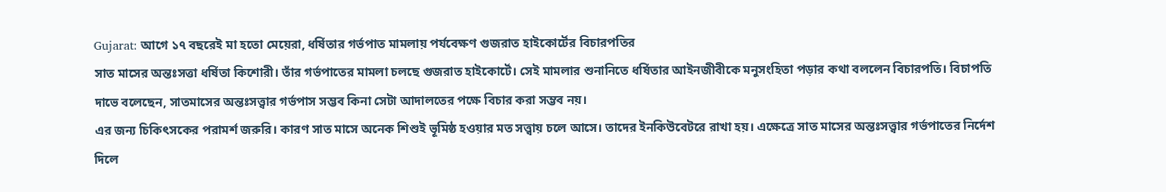Gujarat: আগে ১৭ বছরেই মা হতো মেয়েরা, ধর্ষিতার গর্ভপাত মামলায় পর্যবেক্ষণ গুজরাত হাইকোর্টের বিচারপতির
সাত মাসের অন্তঃসত্তা ধর্ষিতা কিশোরী। তাঁর গর্ভপাতের মামলা চলছে গুজরাত হাইকোর্টে। সেই মামলার শুনানিতে ধর্ষিতার আইনজীবীকে মনুসংহিতা পড়ার কথা বললেন বিচারপতি। বিচাপতি দাভে বলেছেন, সাতমাসের অন্তঃসত্ত্বার গর্ভপাস সম্ভব কিনা সেটা আদালতের পক্ষে বিচার করা সম্ভব নয়।
এর জন্য চিকিৎসকের পরামর্শ জরুরি। কারণ সাত মাসে অনেক শিশুই ভূমিষ্ঠ হওয়ার মত সত্ত্বায় চলে আসে। তাদের ইনকিউবেটরে রাখা হয়। এক্ষেত্রে সাত মাসের অন্তঃসত্ত্বার গর্ভপাতের নির্দেশ দিলে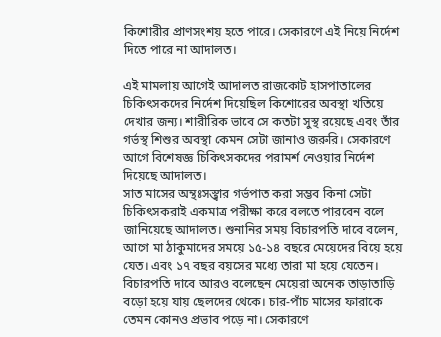কিশোরীর প্রাণসংশয় হতে পারে। সেকারণে এই নিয়ে নির্দেশ দিতে পারে না আদালত।

এই মামলায় আগেই আদালত রাজকোট হাসপাতালের চিকিৎসকদের নির্দেশ দিয়েছিল কিশোরের অবস্থা খতিয়ে দেখার জন্য। শারীরিক ভাবে সে কতটা সুস্থ রয়েছে এবং তাঁর গর্ভস্থ শিশুর অবস্থা কেমন সেটা জানাও জরুরি। সেকারণে আগে বিশেষজ্ঞ চিকিৎসকদের পরামর্শ নেওয়ার নির্দেশ দিয়েছে আদালত।
সাত মাসের অন্থঃসস্ত্বার গর্ভপাত করা সম্ভব কিনা সেটা চিকিৎসকরাই একমাত্র পরীক্ষা করে বলতে পারবেন বলে জানিয়েছে আদালত। শুনানির সময় বিচারপতি দাবে বলেন, আগে মা ঠাকুমাদের সময়ে ১৫-১৪ বছরে মেয়েদের বিয়ে হয়ে যেত। এবং ১৭ বছর বয়সের মধ্যে তারা মা হয়ে যেতেন।
বিচারপতি দাবে আরও বলেছেন মেয়েরা অনেক তাড়াতাড়ি বড়ো হয়ে যায় ছেলদের থেকে। চার-পাঁচ মাসের ফারাকে তেমন কোনও প্রভাব পড়ে না। সেকারণে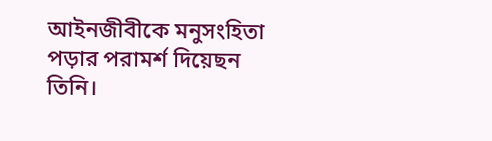আইনজীবীকে মনুসংহিতা পড়ার পরামর্শ দিয়েছন তিনি।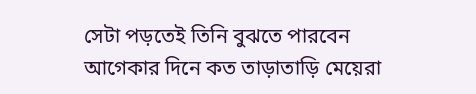সেটা পড়তেই তিনি বুঝতে পারবেন আগেকার দিনে কত তাড়াতাড়ি মেয়েরা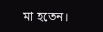মা হতেন।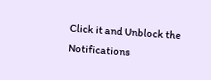Click it and Unblock the Notifications